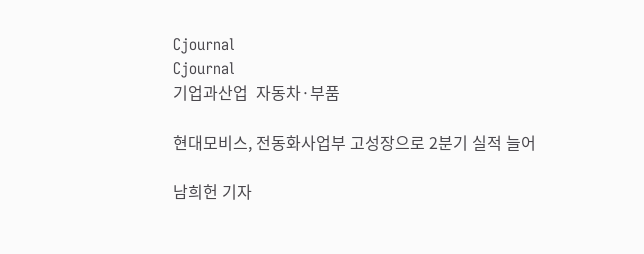Cjournal
Cjournal
기업과산업  자동차·부품

현대모비스, 전동화사업부 고성장으로 2분기 실적 늘어

남희헌 기자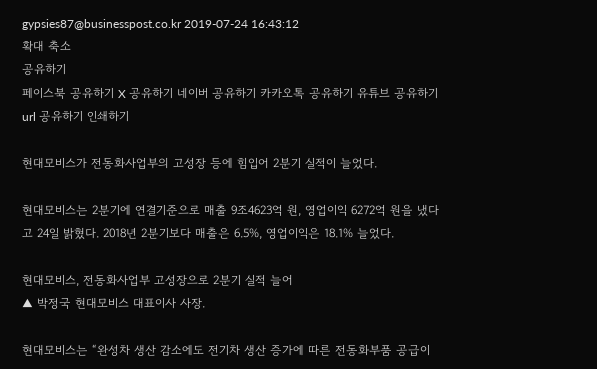gypsies87@businesspost.co.kr 2019-07-24 16:43:12
확대 축소
공유하기
페이스북 공유하기 X 공유하기 네이버 공유하기 카카오톡 공유하기 유튜브 공유하기 url 공유하기 인쇄하기

현대모비스가 전동화사업부의 고성장 등에 힘입어 2분기 실적이 늘었다.

현대모비스는 2분기에 연결기준으로 매출 9조4623억 원, 영업이익 6272억 원을 냈다고 24일 밝혔다. 2018년 2분기보다 매출은 6.5%, 영업이익은 18.1% 늘었다.

현대모비스, 전동화사업부 고성장으로 2분기 실적 늘어
▲ 박정국 현대모비스 대표이사 사장.

현대모비스는 “완성차 생산 감소에도 전기차 생산 증가에 따른 전동화부품 공급이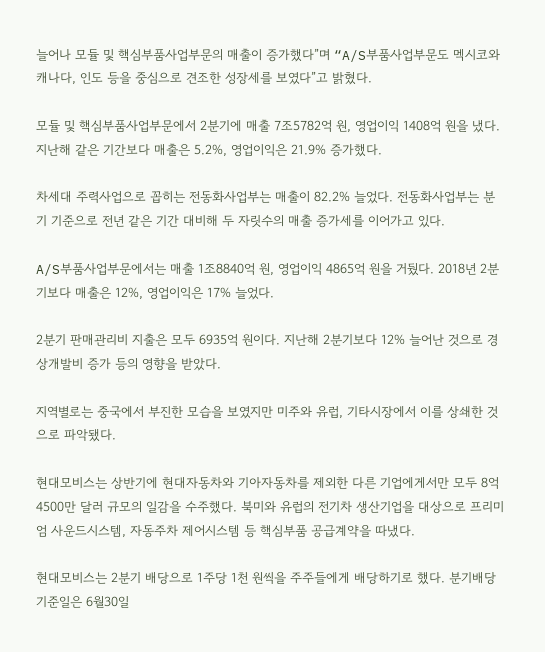늘어나 모듈 및 핵심부품사업부문의 매출이 증가했다”며 “A/S부품사업부문도 멕시코와 캐나다, 인도 등을 중심으로 견조한 성장세를 보였다”고 밝혔다.

모듈 및 핵심부품사업부문에서 2분기에 매출 7조5782억 원, 영업이익 1408억 원을 냈다. 지난해 같은 기간보다 매출은 5.2%, 영업이익은 21.9% 증가했다.

차세대 주력사업으로 꼽히는 전동화사업부는 매출이 82.2% 늘었다. 전동화사업부는 분기 기준으로 전년 같은 기간 대비해 두 자릿수의 매출 증가세를 이어가고 있다.

A/S부품사업부문에서는 매출 1조8840억 원, 영업이익 4865억 원을 거뒀다. 2018년 2분기보다 매출은 12%, 영업이익은 17% 늘었다.

2분기 판매관리비 지출은 모두 6935억 원이다. 지난해 2분기보다 12% 늘어난 것으로 경상개발비 증가 등의 영향을 받았다.

지역별로는 중국에서 부진한 모습을 보였지만 미주와 유럽, 기타시장에서 이를 상쇄한 것으로 파악됐다.

현대모비스는 상반기에 현대자동차와 기아자동차를 제외한 다른 기업에게서만 모두 8억4500만 달러 규모의 일감을 수주했다. 북미와 유럽의 전기차 생산기업을 대상으로 프리미엄 사운드시스템, 자동주차 제어시스템 등 핵심부품 공급계약을 따냈다.

현대모비스는 2분기 배당으로 1주당 1천 원씩을 주주들에게 배당하기로 했다. 분기배당 기준일은 6월30일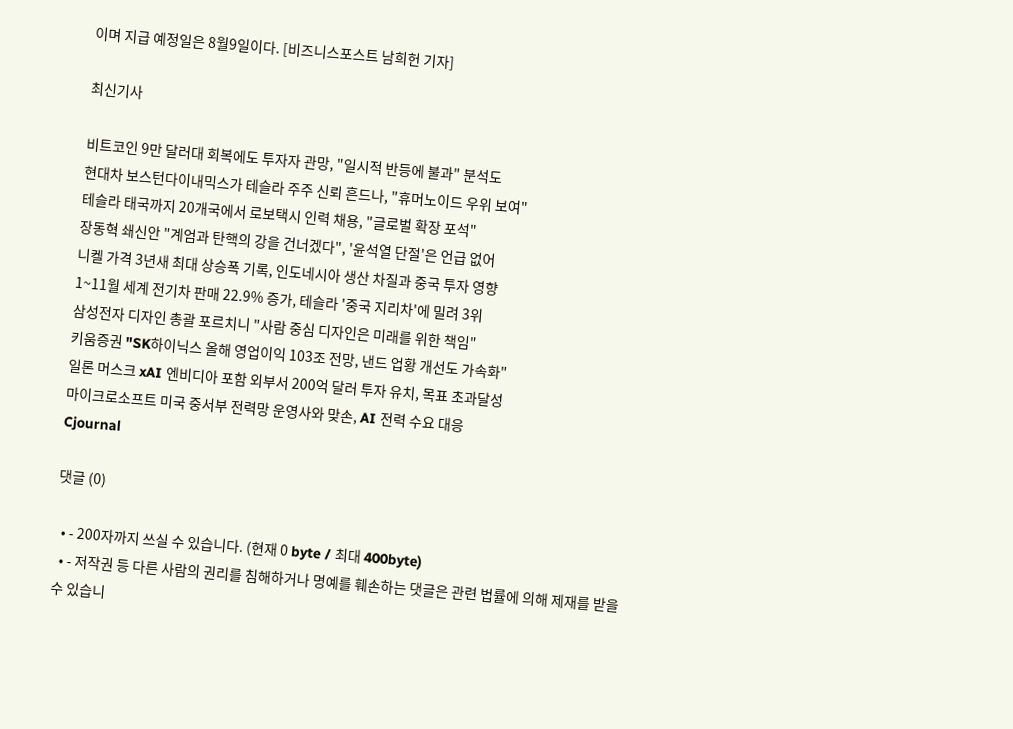이며 지급 예정일은 8월9일이다. [비즈니스포스트 남희헌 기자]

최신기사

비트코인 9만 달러대 회복에도 투자자 관망, "일시적 반등에 불과" 분석도
현대차 보스턴다이내믹스가 테슬라 주주 신뢰 흔드나, "휴머노이드 우위 보여"
테슬라 태국까지 20개국에서 로보택시 인력 채용, "글로벌 확장 포석"
장동혁 쇄신안 "계엄과 탄핵의 강을 건너겠다", '윤석열 단절'은 언급 없어
니켈 가격 3년새 최대 상승폭 기록, 인도네시아 생산 차질과 중국 투자 영향
1~11월 세계 전기차 판매 22.9% 증가, 테슬라 '중국 지리차'에 밀려 3위
삼성전자 디자인 총괄 포르치니 "사람 중심 디자인은 미래를 위한 책임"
키움증권 "SK하이닉스 올해 영업이익 103조 전망, 낸드 업황 개선도 가속화"
일론 머스크 xAI 엔비디아 포함 외부서 200억 달러 투자 유치, 목표 초과달성
마이크로소프트 미국 중서부 전력망 운영사와 맞손, AI 전력 수요 대응
Cjournal

댓글 (0)

  • - 200자까지 쓰실 수 있습니다. (현재 0 byte / 최대 400byte)
  • - 저작권 등 다른 사람의 권리를 침해하거나 명예를 훼손하는 댓글은 관련 법률에 의해 제재를 받을 수 있습니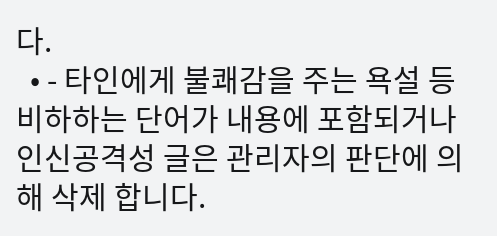다.
  • - 타인에게 불쾌감을 주는 욕설 등 비하하는 단어가 내용에 포함되거나 인신공격성 글은 관리자의 판단에 의해 삭제 합니다.